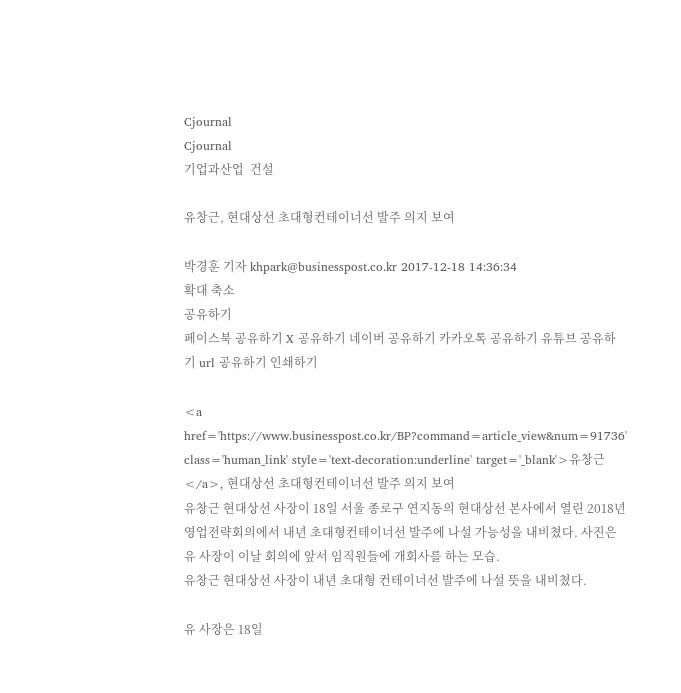Cjournal
Cjournal
기업과산업  건설

유창근, 현대상선 초대형컨테이너선 발주 의지 보여

박경훈 기자 khpark@businesspost.co.kr 2017-12-18 14:36:34
확대 축소
공유하기
페이스북 공유하기 X 공유하기 네이버 공유하기 카카오톡 공유하기 유튜브 공유하기 url 공유하기 인쇄하기

<a href='https://www.businesspost.co.kr/BP?command=article_view&num=91736' class='human_link' style='text-decoration:underline' target='_blank'>유창근</a>, 현대상선 초대형컨테이너선 발주 의지 보여
유창근 현대상선 사장이 18일 서울 종로구 연지동의 현대상선 본사에서 열린 2018년 영업전략회의에서 내년 초대형컨테이너선 발주에 나설 가능성을 내비쳤다. 사진은 유 사장이 이날 회의에 앞서 임직원들에 개회사를 하는 모습.
유창근 현대상선 사장이 내년 초대형 컨테이너선 발주에 나설 뜻을 내비쳤다.

유 사장은 18일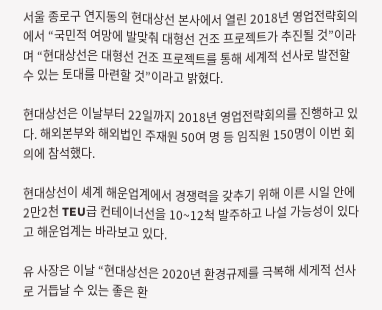서울 종로구 연지동의 현대상선 본사에서 열린 2018년 영업전략회의에서 “국민적 여망에 발맞춰 대형선 건조 프로젝트가 추진될 것”이라며 “현대상선은 대형선 건조 프로젝트를 통해 세계적 선사로 발전할 수 있는 토대를 마련할 것”이라고 밝혔다.

현대상선은 이날부터 22일까지 2018년 영업전략회의를 진행하고 있다. 해외본부와 해외법인 주재원 50여 명 등 임직원 150명이 이번 회의에 참석했다.

현대상선이 셰계 해운업계에서 경쟁력을 갖추기 위해 이른 시일 안에 2만2천 TEU급 컨테이너선을 10~12척 발주하고 나설 가능성이 있다고 해운업계는 바라보고 있다.

유 사장은 이날 “현대상선은 2020년 환경규제를 극복해 세게적 선사로 거듭날 수 있는 좋은 환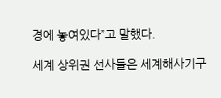경에 놓여있다”고 말했다.

세계 상위권 선사들은 세계해사기구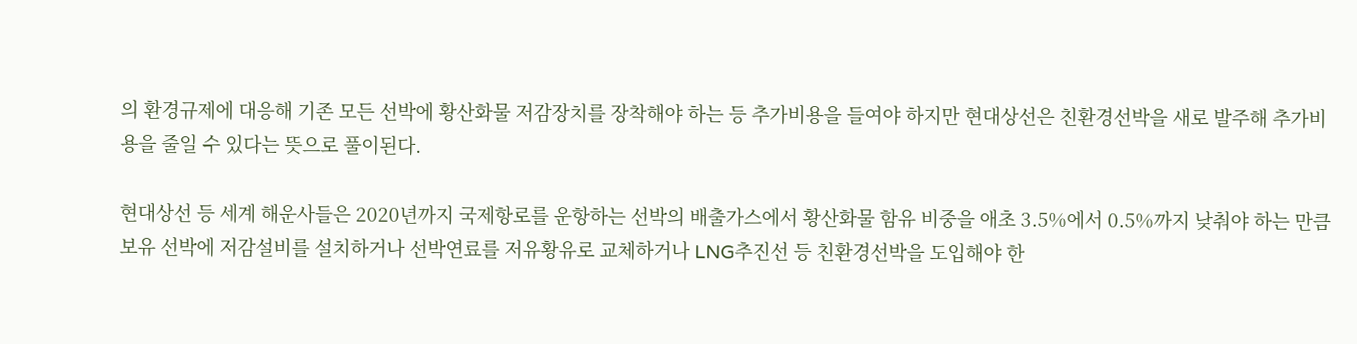의 환경규제에 대응해 기존 모든 선박에 황산화물 저감장치를 장착해야 하는 등 추가비용을 들여야 하지만 현대상선은 친환경선박을 새로 발주해 추가비용을 줄일 수 있다는 뜻으로 풀이된다.

현대상선 등 세계 해운사들은 2020년까지 국제항로를 운항하는 선박의 배출가스에서 황산화물 함유 비중을 애초 3.5%에서 0.5%까지 낮춰야 하는 만큼 보유 선박에 저감설비를 설치하거나 선박연료를 저유황유로 교체하거나 LNG추진선 등 친환경선박을 도입해야 한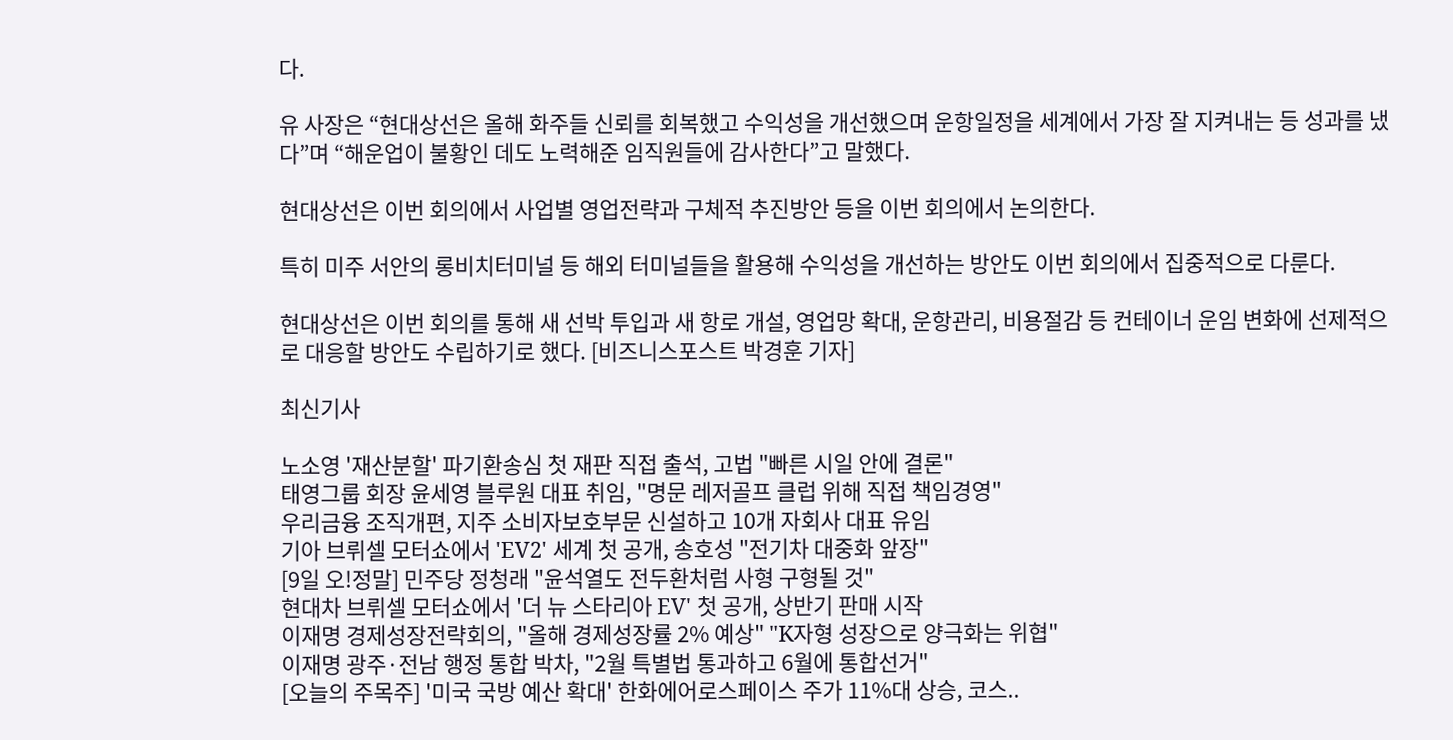다.

유 사장은 “현대상선은 올해 화주들 신뢰를 회복했고 수익성을 개선했으며 운항일정을 세계에서 가장 잘 지켜내는 등 성과를 냈다”며 “해운업이 불황인 데도 노력해준 임직원들에 감사한다”고 말했다.

현대상선은 이번 회의에서 사업별 영업전략과 구체적 추진방안 등을 이번 회의에서 논의한다.

특히 미주 서안의 롱비치터미널 등 해외 터미널들을 활용해 수익성을 개선하는 방안도 이번 회의에서 집중적으로 다룬다.

현대상선은 이번 회의를 통해 새 선박 투입과 새 항로 개설, 영업망 확대, 운항관리, 비용절감 등 컨테이너 운임 변화에 선제적으로 대응할 방안도 수립하기로 했다. [비즈니스포스트 박경훈 기자]

최신기사

노소영 '재산분할' 파기환송심 첫 재판 직접 출석, 고법 "빠른 시일 안에 결론"
태영그룹 회장 윤세영 블루원 대표 취임, "명문 레저골프 클럽 위해 직접 책임경영"
우리금융 조직개편, 지주 소비자보호부문 신설하고 10개 자회사 대표 유임
기아 브뤼셀 모터쇼에서 'EV2' 세계 첫 공개, 송호성 "전기차 대중화 앞장"
[9일 오!정말] 민주당 정청래 "윤석열도 전두환처럼 사형 구형될 것"
현대차 브뤼셀 모터쇼에서 '더 뉴 스타리아 EV' 첫 공개, 상반기 판매 시작
이재명 경제성장전략회의, "올해 경제성장률 2% 예상" "K자형 성장으로 양극화는 위협"
이재명 광주·전남 행정 통합 박차, "2월 특별법 통과하고 6월에 통합선거"
[오늘의 주목주] '미국 국방 예산 확대' 한화에어로스페이스 주가 11%대 상승, 코스..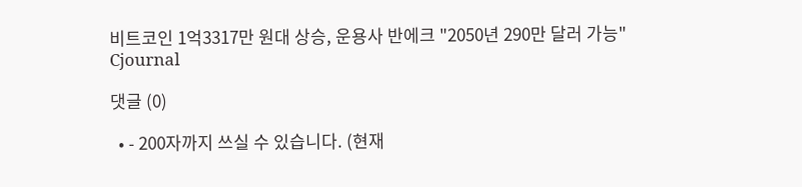비트코인 1억3317만 원대 상승, 운용사 반에크 "2050년 290만 달러 가능"
Cjournal

댓글 (0)

  • - 200자까지 쓰실 수 있습니다. (현재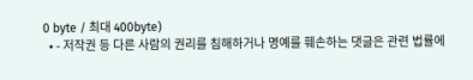0 byte / 최대 400byte)
  • - 저작권 등 다른 사람의 권리를 침해하거나 명예를 훼손하는 댓글은 관련 법률에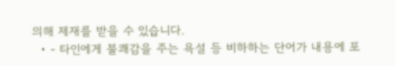의해 제재를 받을 수 있습니다.
  • - 타인에게 불쾌감을 주는 욕설 등 비하하는 단어가 내용에 포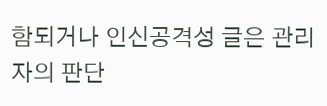함되거나 인신공격성 글은 관리자의 판단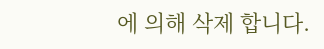에 의해 삭제 합니다.